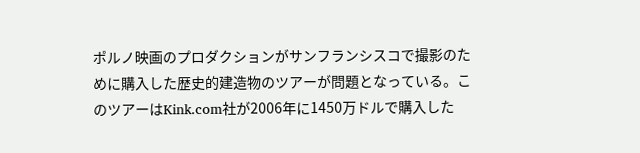ポルノ映画のプロダクションがサンフランシスコで撮影のために購入した歴史的建造物のツアーが問題となっている。このツアーはKink.com社が2006年に1450万ドルで購入した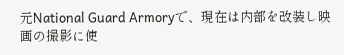元National Guard Armoryで、現在は内部を改装し映画の撮影に使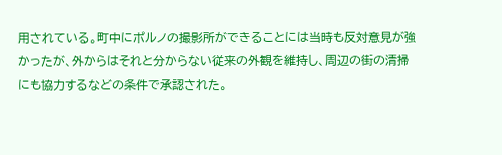用されている。町中にポルノの撮影所ができることには当時も反対意見が強かったが、外からはそれと分からない従来の外観を維持し、周辺の街の清掃にも協力するなどの条件で承認された。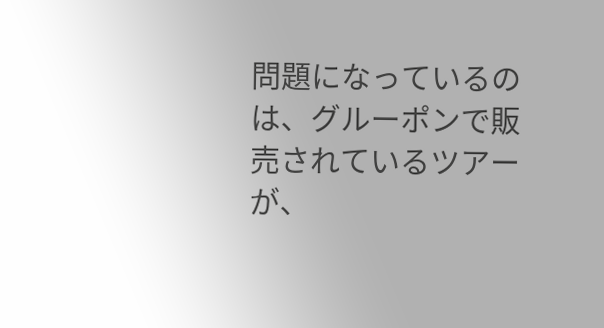問題になっているのは、グルーポンで販売されているツアーが、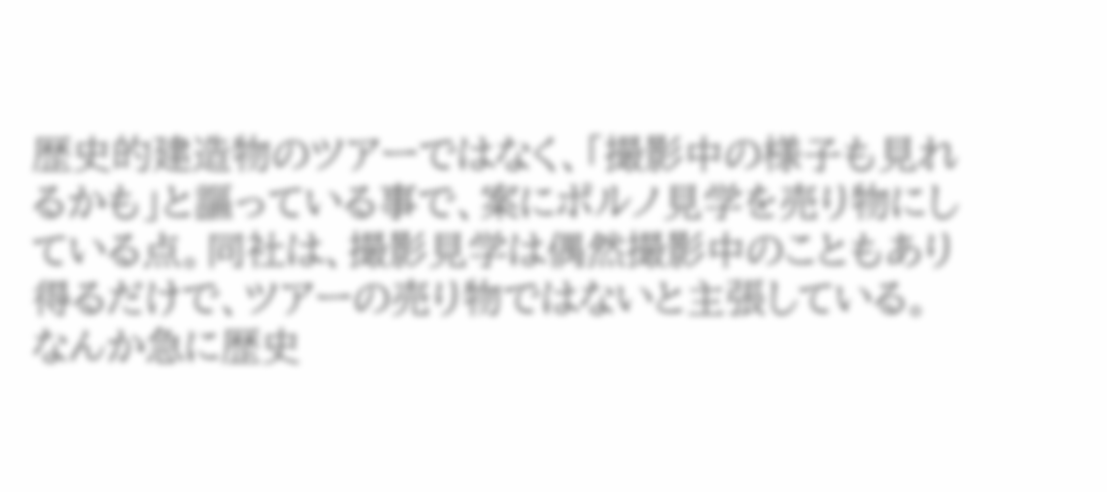歴史的建造物のツアーではなく、「撮影中の様子も見れるかも」と謳っている事で、案にポルノ見学を売り物にしている点。同社は、撮影見学は偶然撮影中のこともあり得るだけで、ツアーの売り物ではないと主張している。
なんか急に歴史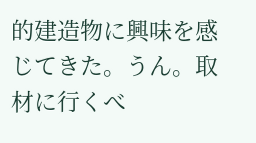的建造物に興味を感じてきた。うん。取材に行くべ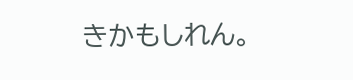きかもしれん。